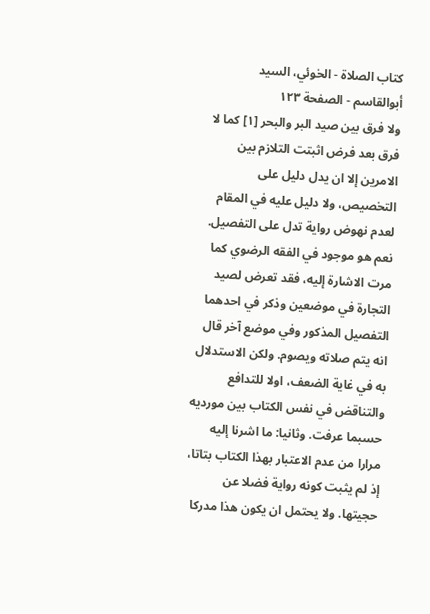كتاب الصلاة - الخوئي، السيد أبوالقاسم - الصفحة ١٢٣
ولا فرق بين صيد البر والبحر [١] كما لا فرق بعد فرض اثبتت التلازم بين الامرين إلا ان يدل دليل على التخصيص، ولا دليل عليه في المقام لعدم نهوض رواية تدل على التفصيل. نعم هو موجود في الفقه الرضوي كما مرت الاشارة إليه، فقد تعرض لصيد التجارة في موضعين وذكر في احدهما التفصيل المذكور وفي موضع آخر قال انه يتم صلاته ويصوم. ولكن الاستدلال به في غاية الضعف، اولا للتدافع والتناقض في نفس الكتاب بين مورديه حسبما عرفت. وثانيا: ما اشرنا إليه مرارا من عدم الاعتبار بهذا الكتاب بتاتا، إذ لم يثبت كونه رواية فضلا عن حجيتها. ولا يحتمل ان يكون هذا مدركا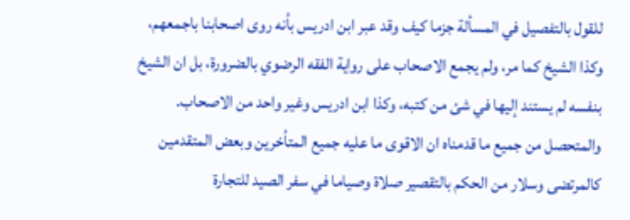للقول بالتفصيل في المسألة جزما كيف وقد عبر ابن ادريس بأنه روى اصحابنا باجمعهم، وكذا الشيخ كما مر، ولم يجمع الاصحاب على رواية الفقه الرضوي بالضرورة، بل ان الشيخ بنفسه لم يستند إليها في شئ من كتبه، وكذا ابن ادريس وغير واحد من الاصحاب. والمتحصل من جميع ما قدمناه ان الاقوى ما عليه جميع المتأخرين وبعض المتقدمين كالمرتضى وسلار من الحكم بالتقصير صلاة وصياما في سفر الصيد للتجارة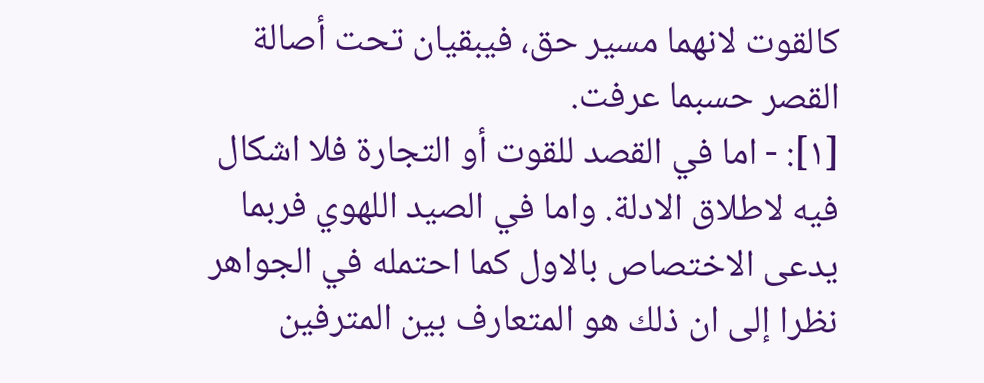كالقوت لانهما مسير حق، فيبقيان تحت أصالة القصر حسبما عرفت.
[١]: - اما في القصد للقوت أو التجارة فلا اشكال فيه لاطلاق الادلة. واما في الصيد اللهوي فربما يدعى الاختصاص بالاول كما احتمله في الجواهر نظرا إلى ان ذلك هو المتعارف بين المترفين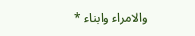والامراء وابناء *